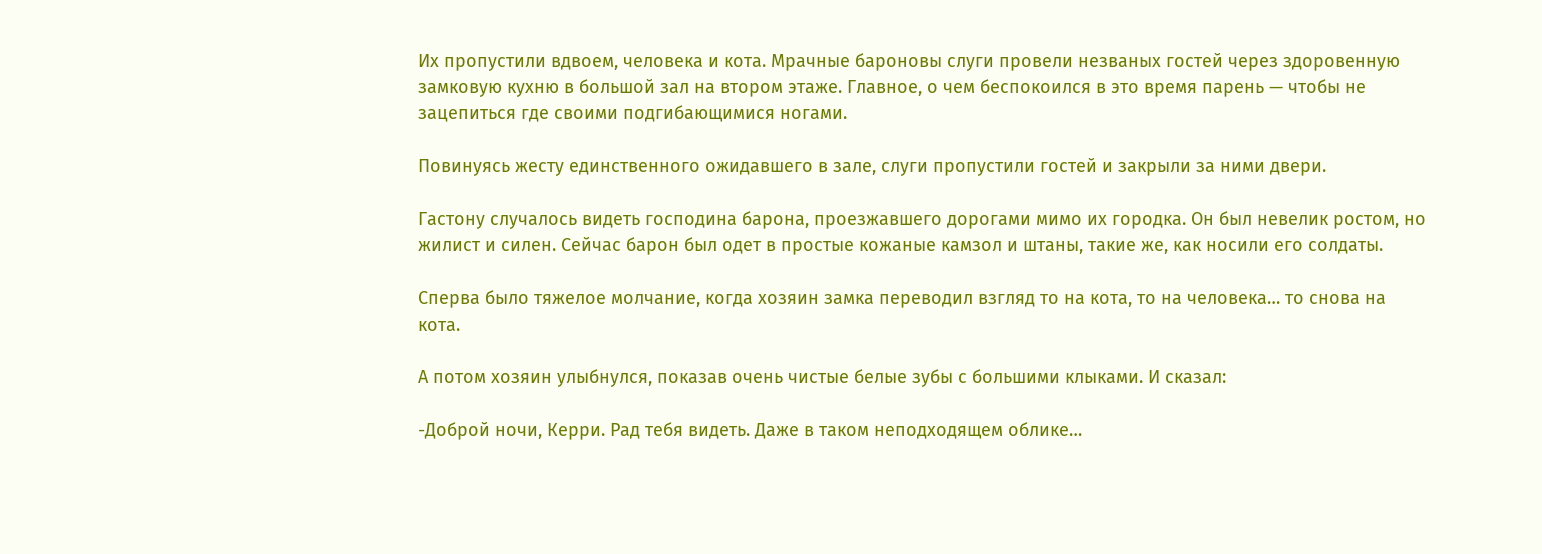Их пропустили вдвоем, человека и кота. Мрачные бароновы слуги провели незваных гостей через здоровенную замковую кухню в большой зал на втором этаже. Главное, о чем беспокоился в это время парень — чтобы не зацепиться где своими подгибающимися ногами.

Повинуясь жесту единственного ожидавшего в зале, слуги пропустили гостей и закрыли за ними двери.

Гастону случалось видеть господина барона, проезжавшего дорогами мимо их городка. Он был невелик ростом, но жилист и силен. Сейчас барон был одет в простые кожаные камзол и штаны, такие же, как носили его солдаты.

Сперва было тяжелое молчание, когда хозяин замка переводил взгляд то на кота, то на человека… то снова на кота.

А потом хозяин улыбнулся, показав очень чистые белые зубы с большими клыками. И сказал:

-Доброй ночи, Керри. Рад тебя видеть. Даже в таком неподходящем облике…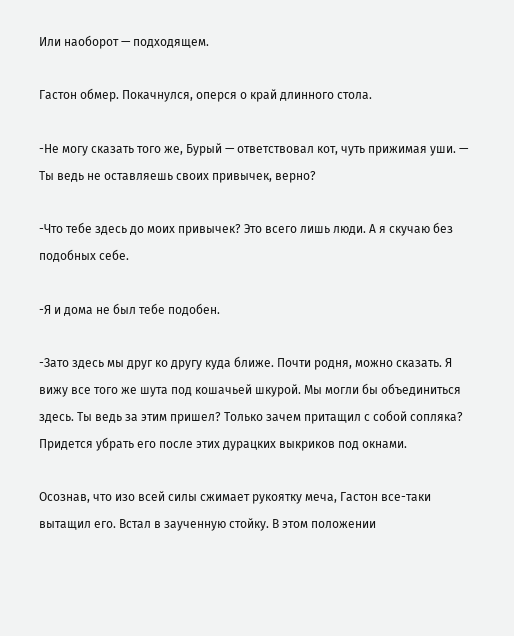Или наоборот — подходящем.

Гастон обмер. Покачнулся, оперся о край длинного стола.

-Не могу сказать того же, Бурый — ответствовал кот, чуть прижимая уши. — Ты ведь не оставляешь своих привычек, верно?

-Что тебе здесь до моих привычек? Это всего лишь люди. А я скучаю без подобных себе.

-Я и дома не был тебе подобен.

-Зато здесь мы друг ко другу куда ближе. Почти родня, можно сказать. Я вижу все того же шута под кошачьей шкурой. Мы могли бы объединиться здесь. Ты ведь за этим пришел? Только зачем притащил с собой сопляка? Придется убрать его после этих дурацких выкриков под окнами.

Осознав, что изо всей силы сжимает рукоятку меча, Гастон все-таки вытащил его. Встал в заученную стойку. В этом положении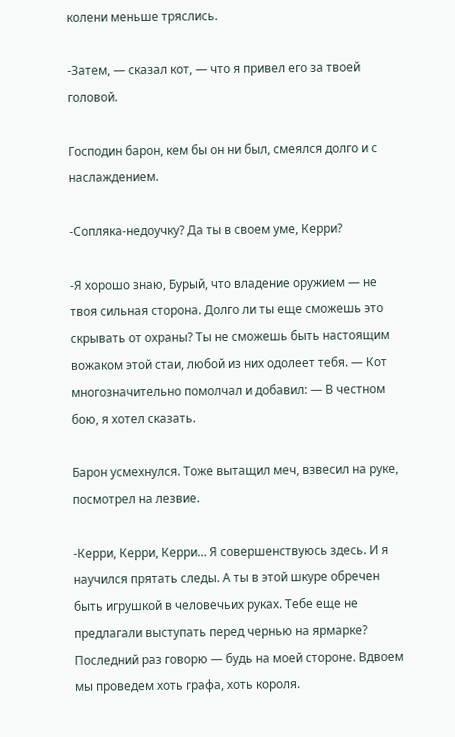колени меньше тряслись.

-Затем, — сказал кот, — что я привел его за твоей головой.

Господин барон, кем бы он ни был, смеялся долго и с наслаждением.

-Сопляка-недоучку? Да ты в своем уме, Керри?

-Я хорошо знаю, Бурый, что владение оружием — не твоя сильная сторона. Долго ли ты еще сможешь это скрывать от охраны? Ты не сможешь быть настоящим вожаком этой стаи, любой из них одолеет тебя. — Кот многозначительно помолчал и добавил: — В честном бою, я хотел сказать.

Барон усмехнулся. Тоже вытащил меч, взвесил на руке, посмотрел на лезвие.

-Керри, Керри, Керри… Я совершенствуюсь здесь. И я научился прятать следы. А ты в этой шкуре обречен быть игрушкой в человечьих руках. Тебе еще не предлагали выступать перед чернью на ярмарке? Последний раз говорю — будь на моей стороне. Вдвоем мы проведем хоть графа, хоть короля.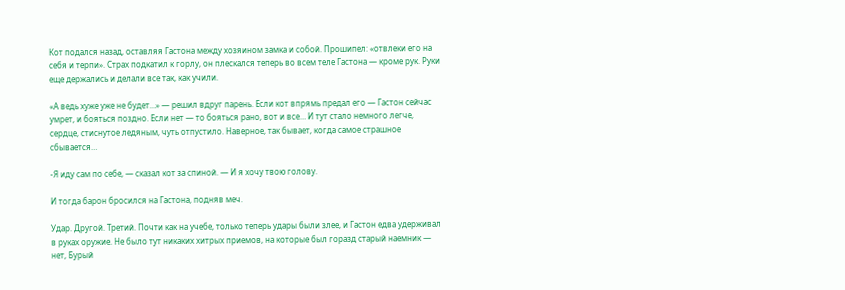Кот подался назад, оставляя Гастона между хозяином замка и собой. Прошипел: «отвлеки его на себя и терпи». Страх подкатил к горлу, он плескался теперь во всем теле Гастона — кроме рук. Руки еще держались и делали все так, как учили.

«А ведь хуже уже не будет…» — решил вдруг парень. Если кот впрямь предал его — Гастон сейчас умрет, и бояться поздно. Если нет — то бояться рано, вот и все… И тут стало немного легче, сердце, стиснутое ледяным, чуть отпустило. Наверное, так бывает, когда самое страшное сбывается…

-Я иду сам по себе, — сказал кот за спиной. — И я хочу твою голову.

И тогда барон бросился на Гастона, подняв меч.

Удар. Другой. Третий. Почти как на учебе, только теперь удары были злее, и Гастон едва удерживал в руках оружие. Не было тут никаких хитрых приемов, на которые был горазд старый наемник — нет, Бурый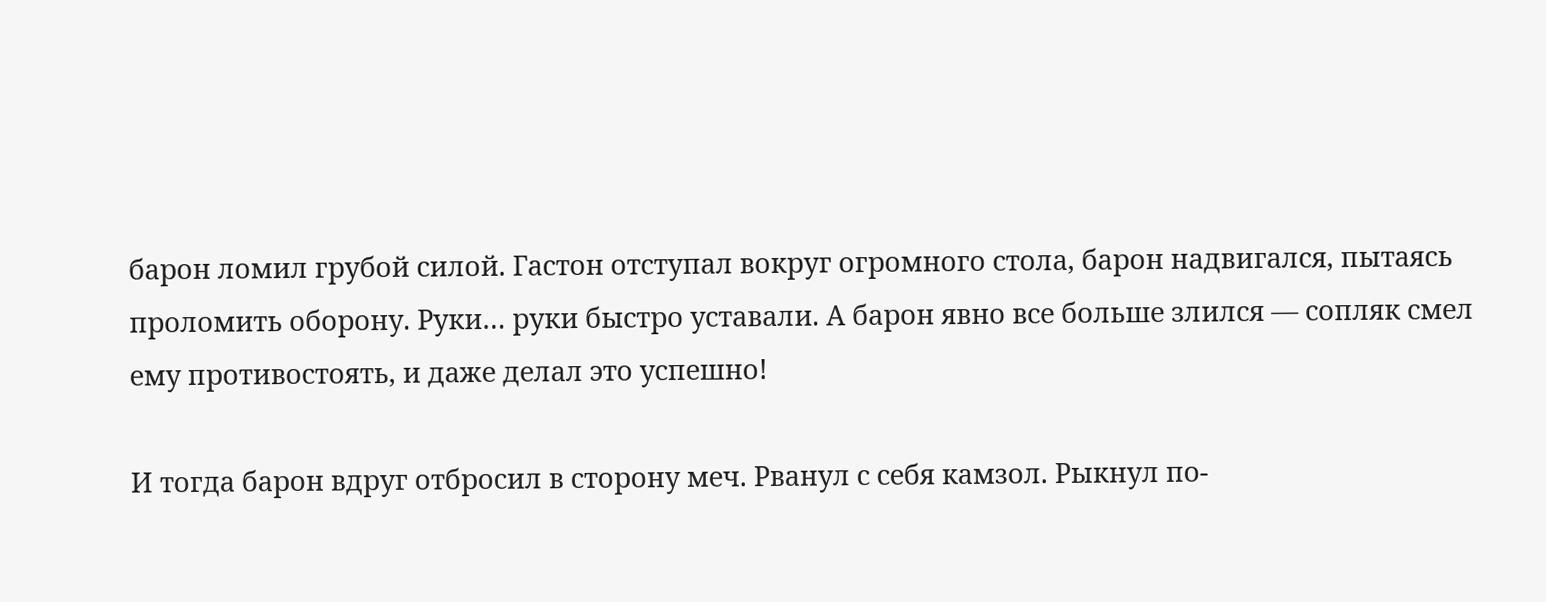барон ломил грубой силой. Гастон отступал вокруг огромного стола, барон надвигался, пытаясь проломить оборону. Руки… руки быстро уставали. А барон явно все больше злился — сопляк смел ему противостоять, и даже делал это успешно!

И тогда барон вдруг отбросил в сторону меч. Рванул с себя камзол. Рыкнул по-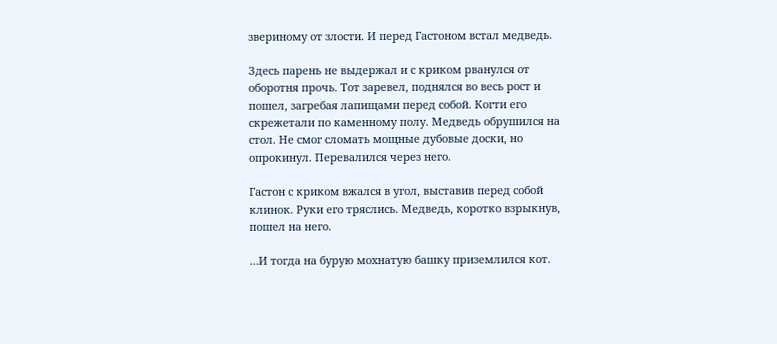звериному от злости. И перед Гастоном встал медведь.

Здесь парень не выдержал и с криком рванулся от оборотня прочь. Тот заревел, поднялся во весь рост и пошел, загребая лапищами перед собой. Когти его скрежетали по каменному полу. Медведь обрушился на стол. Не смог сломать мощные дубовые доски, но опрокинул. Перевалился через него.

Гастон с криком вжался в угол, выставив перед собой клинок. Руки его тряслись. Медведь, коротко взрыкнув, пошел на него.

…И тогда на бурую мохнатую башку приземлился кот.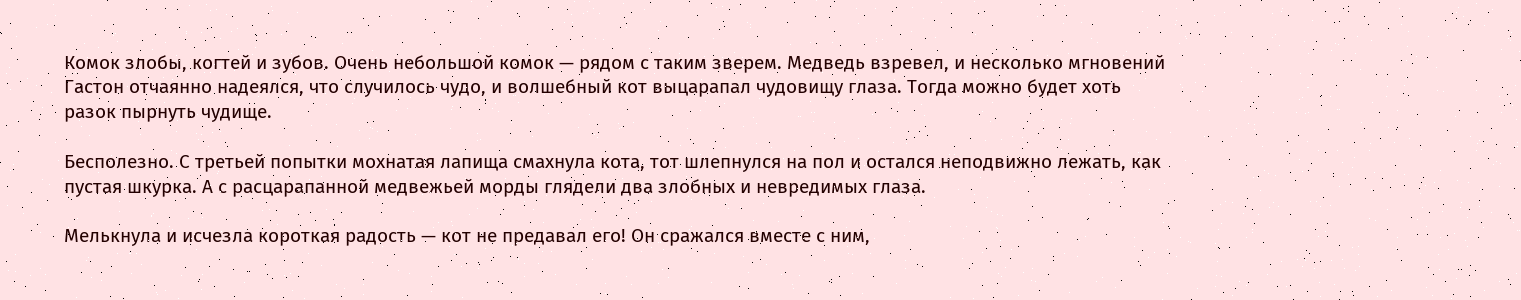Комок злобы, когтей и зубов. Очень небольшой комок — рядом с таким зверем. Медведь взревел, и несколько мгновений Гастон отчаянно надеялся, что случилось чудо, и волшебный кот выцарапал чудовищу глаза. Тогда можно будет хоть разок пырнуть чудище.

Бесполезно. С третьей попытки мохнатая лапища смахнула кота, тот шлепнулся на пол и остался неподвижно лежать, как пустая шкурка. А с расцарапанной медвежьей морды глядели два злобных и невредимых глаза.

Мелькнула и исчезла короткая радость — кот не предавал его! Он сражался вместе с ним,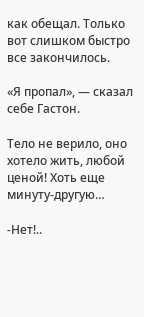как обещал. Только вот слишком быстро все закончилось.

«Я пропал», — сказал себе Гастон.

Тело не верило, оно хотело жить, любой ценой! Хоть еще минуту-другую…

-Нет!..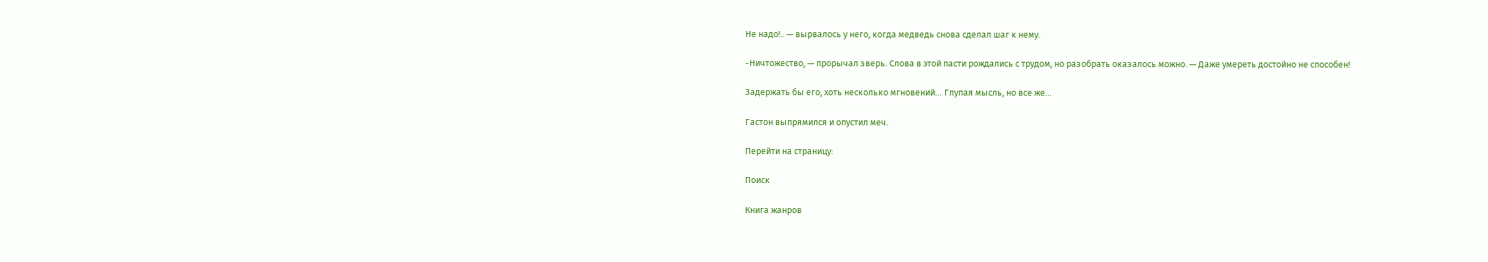Не надо!.. — вырвалось у него, когда медведь снова сделал шаг к нему.

-Ничтожество, — прорычал зверь. Слова в этой пасти рождались с трудом, но разобрать оказалось можно. — Даже умереть достойно не способен!

Задержать бы его, хоть несколько мгновений… Глупая мысль, но все же…

Гастон выпрямился и опустил меч.

Перейти на страницу:

Поиск

Книга жанров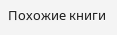Похожие книги